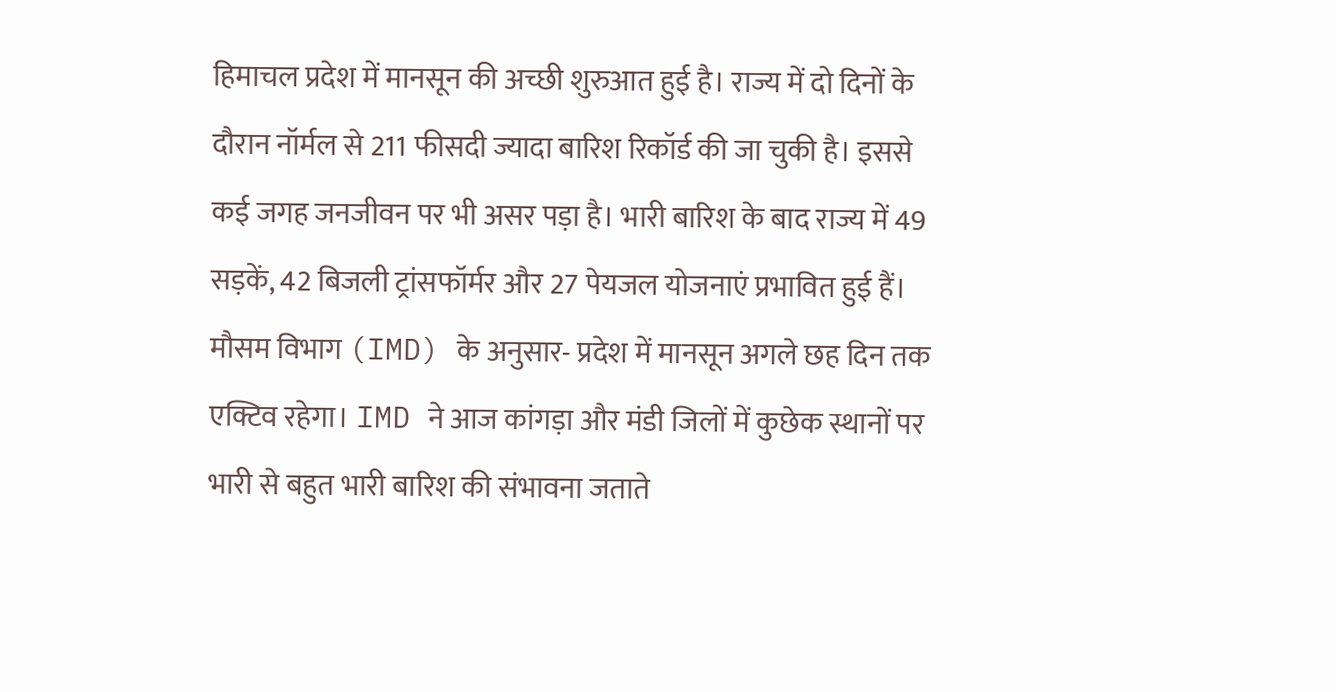हिमाचल प्रदेश में मानसून की अच्छी शुरुआत हुई है। राज्य में दो दिनों के दौरान नॉर्मल से 211 फीसदी ज्यादा बारिश रिकॉर्ड की जा चुकी है। इससे कई जगह जनजीवन पर भी असर पड़ा है। भारी बारिश के बाद राज्य में 49 सड़कें, 42 बिजली ट्रांसफॉर्मर और 27 पेयजल योजनाएं प्रभावित हुई हैं। मौसम विभाग (IMD) के अनुसार- प्रदेश में मानसून अगले छह दिन तक एक्टिव रहेगा। IMD ने आज कांगड़ा और मंडी जिलों में कुछेक स्थानों पर भारी से बहुत भारी बारिश की संभावना जताते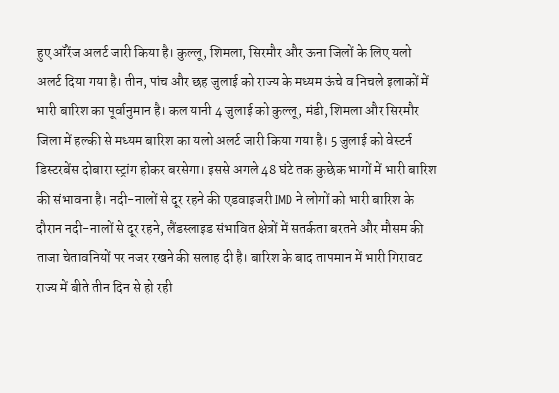हुए ऑरेंज अलर्ट जारी किया है। कुल्लू, शिमला, सिरमौर और ऊना जिलों के लिए यलो अलर्ट दिया गया है। तीन, पांच और छह जुलाई को राज्य के मध्यम ऊंचे व निचले इलाकों में भारी बारिश का पूर्वानुमान है। कल यानी 4 जुलाई को कुल्लू, मंडी, शिमला और सिरमौर जिला में हल्की से मध्यम बारिश का यलो अलर्ट जारी किया गया है। 5 जुलाई को वेस्टर्न डिस्टरबेंस दोबारा स्ट्रांग होकर बरसेगा। इससे अगले 48 घंटे तक कुछेक भागों में भारी बारिश की संभावना है। नदी-नालों से दूर रहने की एडवाइजरी IMD ने लोगों को भारी बारिश के दौरान नदी-नालों से दूर रहने, लैंडस्लाइड संभावित क्षेत्रों में सतर्कता बरतने और मौसम की ताजा चेतावनियों पर नजर रखने की सलाह दी है। बारिश के बाद तापमान में भारी गिरावट राज्य में बीते तीन दिन से हो रही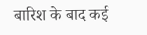बारिश के बाद कई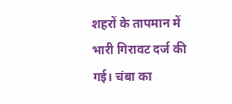शहरों के तापमान में भारी गिरावट दर्ज की गई। चंबा का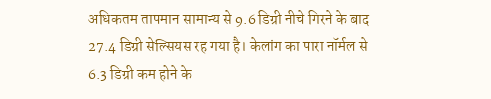अधिकतम तापमान सामान्य से 9.6 डिग्री नीचे गिरने के बाद 27.4 डिग्री सेल्सियस रह गया है। केलांग का पारा नॉर्मल से 6.3 डिग्री कम होने के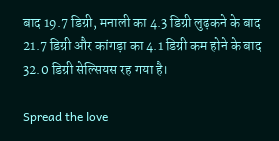बाद 19.7 डिग्री, मनाली का 4.3 डिग्री लुढ़कने के बाद 21.7 डिग्री और कांगड़ा का 4.1 डिग्री कम होने के बाद 32.0 डिग्री सेल्सियस रह गया है।

Spread the love